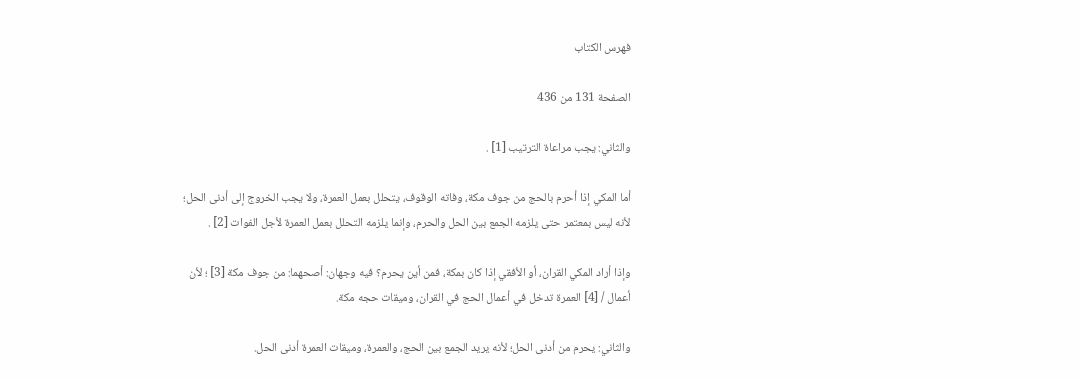فهرس الكتاب

الصفحة 131 من 436

والثاني: يجب مراعاة الترتيب [1] .

أما المكي إذا أحرم بالحج من جوف مكة، وفاته الوقوف، يتحلل بعمل العمرة، ولا يجب الخروج إلى أدنى الحل؛ لأنه ليس بمعتمر حتى يلزمه الجمع بين الحل والحرم، وإنما يلزمه التحلل بعمل العمرة لأجل الفوات [2] .

وإذا أراد المكي القران، أو الأفقي إذا كان بمكة، فمن أين يحرم؟ فيه وجهان: أصحهما: من جوف مكة [3] ؛ لأن أعمال / [4] العمرة تدخل في أعمال الحج في القران، وميقات حجه مكة.

والثاني: يحرم من أدنى الحل؛ لأنه يريد الجمع بين الحج، والعمرة، وميقات العمرة أدنى الحل.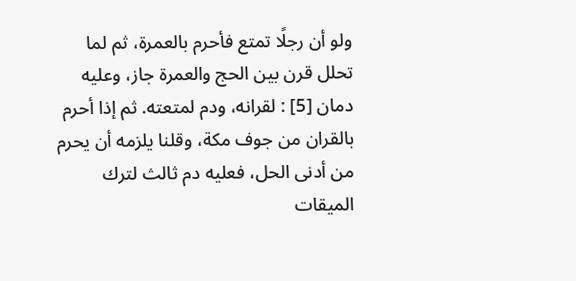ولو أن رجلًا تمتع فأحرم بالعمرة، ثم لما تحلل قرن بين الحج والعمرة جاز، وعليه دمان [5] : لقرانه، ودم لمتعته. ثم إذا أحرم بالقران من جوف مكة، وقلنا يلزمه أن يحرم من أدنى الحل، فعليه دم ثالث لترك الميقات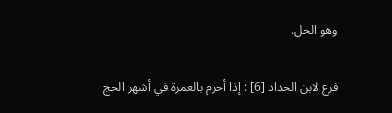وهو الحل.

فرع لابن الحداد [6] : إذا أحرم بالعمرة في أشهر الحج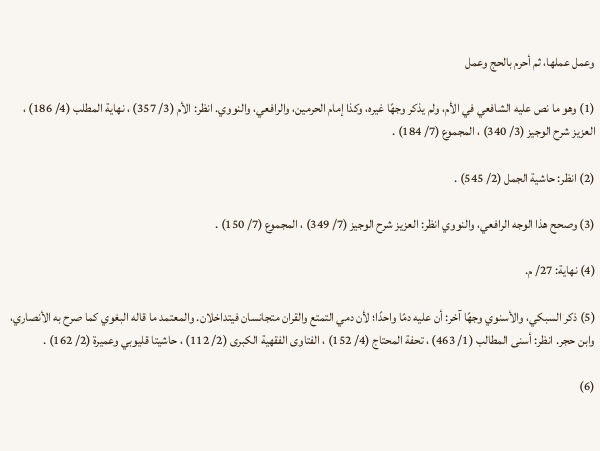وعمل عملها، ثم أحرم بالحج وعمل

(1) وهو ما نص عليه الشافعي في الأم، ولم يذكر وجهًا غيره، وكذا إمام الحرمين، والرافعي، والنووي. انظر: الأم (3/ 357) ، نهاية المطلب (4/ 186) ، العزيز شرح الوجيز (3/ 340) ، المجموع (7/ 184) .

(2) انظر: حاشية الجمل (2/ 545) .

(3) وصحح هذا الوجه الرافعي، والنووي انظر: العزيز شرح الوجيز (7/ 349) ، المجموع (7/ 150) .

(4) نهاية: 27/ م.

(5) ذكر السبكي، والأسنوي وجهًا آخر: أن عليه دمًا واحدًا؛ لأن دمي التمتع والقران متجانسان فيتداخلان. والمعتمد ما قاله البغوي كما صرح به الأنصاري، وابن حجر. انظر: أسنى المطالب (1/ 463) ، تحفة المحتاج (4/ 152) ، الفتاوى الفقهية الكبرى (2/ 112) ، حاشيتا قليوبي وعميرة (2/ 162) .

(6)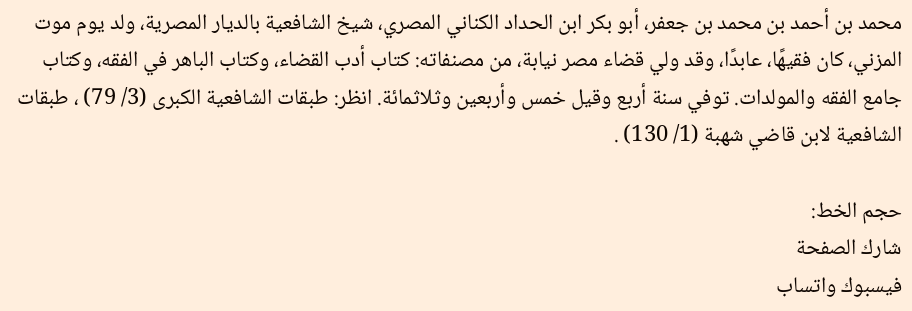محمد بن أحمد بن محمد بن جعفر، أبو بكر ابن الحداد الكناني المصري، شيخ الشافعية بالديار المصرية، ولد يوم موت المزني، كان فقيهًا، عابدًا، وقد ولي قضاء مصر نيابة، من مصنفاته: كتاب أدب القضاء، وكتاب الباهر في الفقه، وكتاب جامع الفقه والمولدات. توفي سنة أربع وقيل خمس وأربعين وثلاثمائة. انظر: طبقات الشافعية الكبرى (3/ 79) ، طبقات الشافعية لابن قاضي شهبة (1/ 130) .

حجم الخط:
شارك الصفحة
فيسبوك واتساب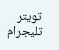تويتر تليجرام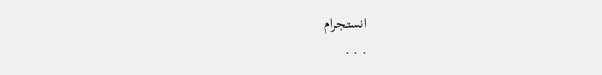انستجرام
. . .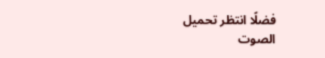فضلًا انتظر تحميل الصوت